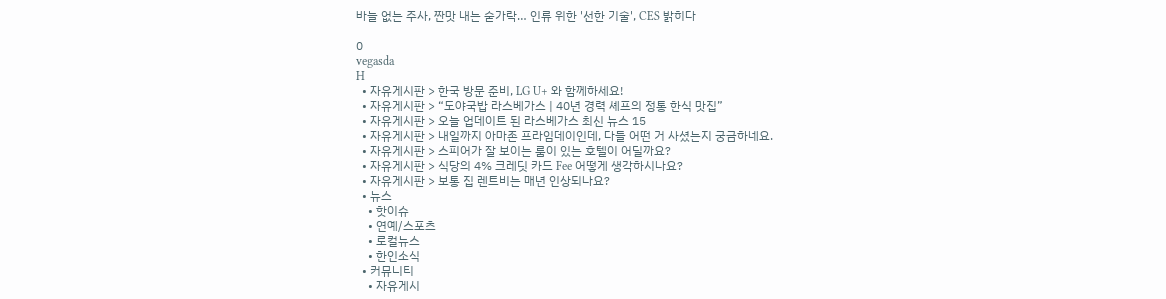바늘 없는 주사, 짠맛 내는 숟가락… 인류 위한 '선한 기술', CES 밝히다

0
vegasda
H
  • 자유게시판 > 한국 방문 준비, LG U+ 와 함께하세요!
  • 자유게시판 > “도야국밥 라스베가스 | 40년 경력 셰프의 정통 한식 맛집”
  • 자유게시판 > 오늘 업데이트 된 라스베가스 최신 뉴스 15
  • 자유게시판 > 내일까지 아마존 프라임데이인데, 다들 어떤 거 사셨는지 궁금하네요.
  • 자유게시판 > 스피어가 잘 보이는 룸이 있는 호텔이 어딜까요?
  • 자유게시판 > 식당의 4% 크레딧 카드 Fee 어떻게 생각하시나요?
  • 자유게시판 > 보통 집 렌트비는 매년 인상되나요?
  • 뉴스
    • 핫이슈
    • 연예/스포츠
    • 로컬뉴스
    • 한인소식
  • 커뮤니티
    • 자유게시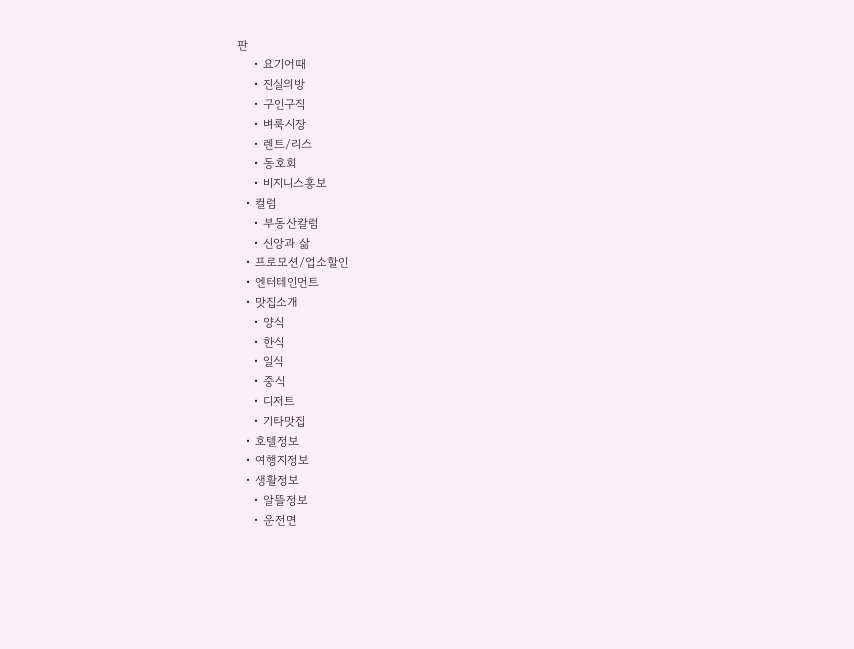판
    • 요기어때
    • 진실의방
    • 구인구직
    • 벼룩시장
    • 렌트/리스
    • 동호회
    • 비지니스홍보
  • 컬럼
    • 부동산칼럼
    • 신앙과 삶
  • 프로모션/업소할인
  • 엔터테인먼트
  • 맛집소개
    • 양식
    • 한식
    • 일식
    • 중식
    • 디저트
    • 기타맛집
  • 호텔정보
  • 여행지정보
  • 생활정보
    • 알뜰정보
    • 운전면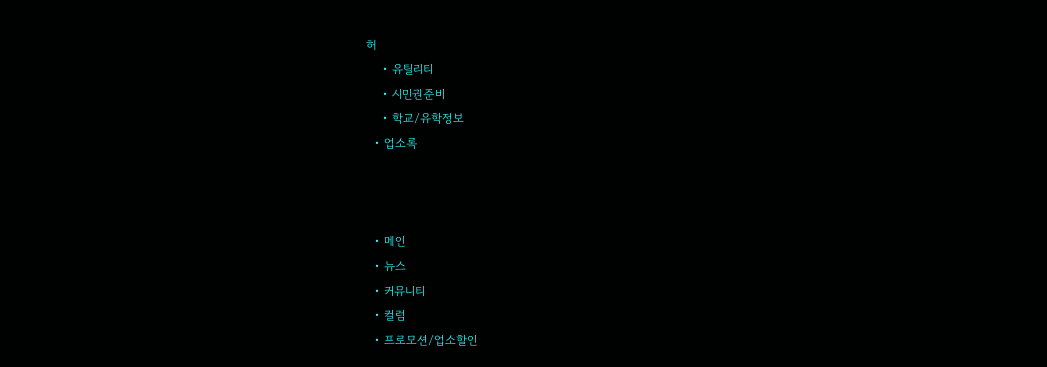허
    • 유틸리티
    • 시민권준비
    • 학교/유학정보
  • 업소록



  • 메인
  • 뉴스
  • 커뮤니티
  • 컬럼
  • 프로모션/업소할인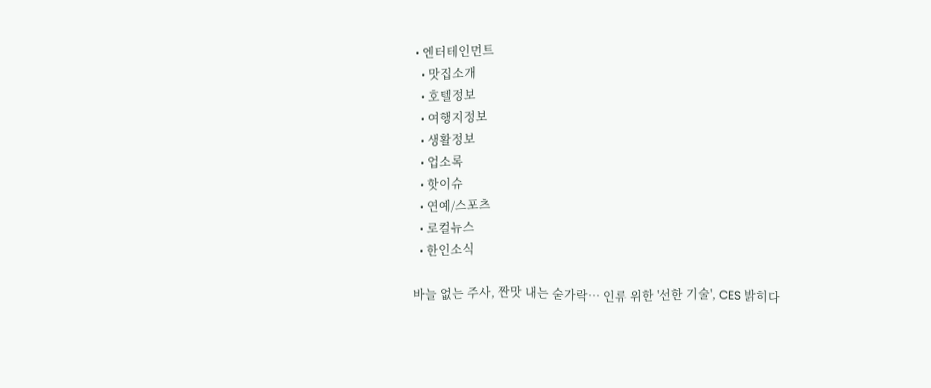• 엔터테인먼트
  • 맛집소개
  • 호텔정보
  • 여행지정보
  • 생활정보
  • 업소록
  • 핫이슈
  • 연예/스포츠
  • 로컬뉴스
  • 한인소식

바늘 없는 주사, 짠맛 내는 숟가락… 인류 위한 '선한 기술', CES 밝히다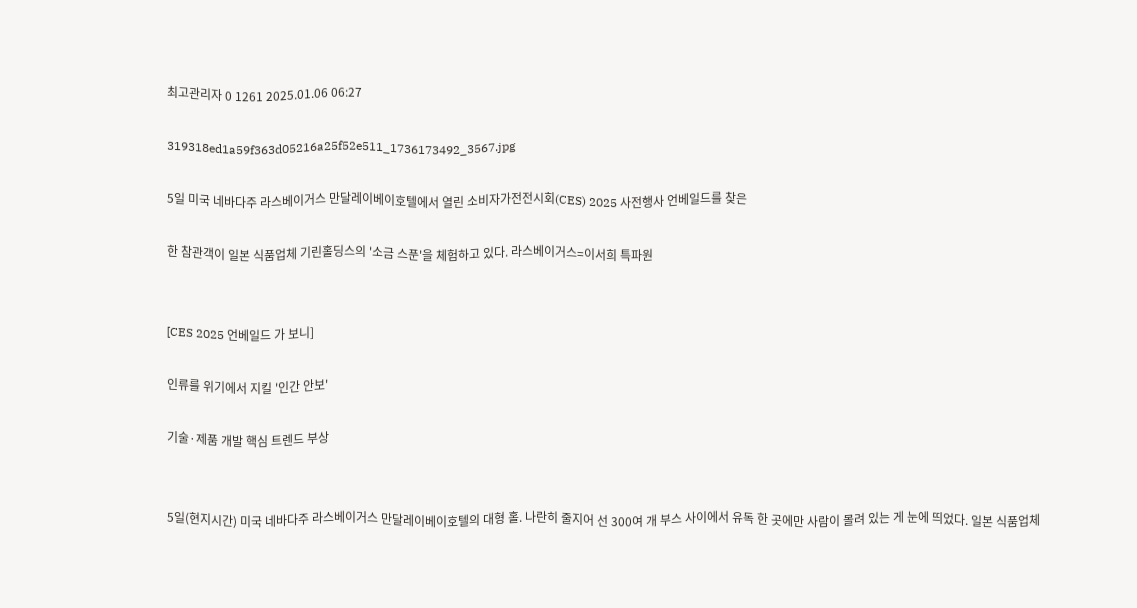최고관리자 0 1261 2025.01.06 06:27

319318ed1a59f363d05216a25f52e511_1736173492_3567.jpg

5일 미국 네바다주 라스베이거스 만달레이베이호텔에서 열린 소비자가전전시회(CES) 2025 사전행사 언베일드를 찾은

한 참관객이 일본 식품업체 기린홀딩스의 '소금 스푼'을 체험하고 있다. 라스베이거스=이서희 특파원


[CES 2025 언베일드 가 보니]

인류를 위기에서 지킬 '인간 안보'

기술·제품 개발 핵심 트렌드 부상


5일(현지시간) 미국 네바다주 라스베이거스 만달레이베이호텔의 대형 홀. 나란히 줄지어 선 300여 개 부스 사이에서 유독 한 곳에만 사람이 몰려 있는 게 눈에 띄었다. 일본 식품업체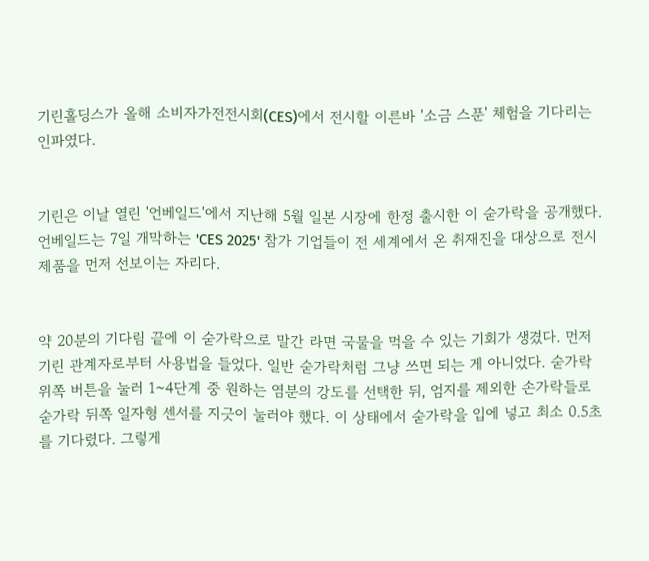기린홀딩스가 올해 소비자가전전시회(CES)에서 전시할 이른바 '소금 스푼' 체험을 기다리는 인파였다.


기린은 이날 열린 '언베일드'에서 지난해 5월 일본 시장에 한정 출시한 이 숟가락을 공개했다. 언베일드는 7일 개막하는 'CES 2025' 참가 기업들이 전 세계에서 온 취재진을 대상으로 전시 제품을 먼저 선보이는 자리다.


약 20분의 기다림 끝에 이 숟가락으로 말간 라면 국물을 먹을 수 있는 기회가 생겼다. 먼저 기린 관계자로부터 사용법을 들었다. 일반 숟가락처럼 그냥 쓰면 되는 게 아니었다. 숟가락 위쪽 버튼을 눌러 1~4단계 중 원하는 염분의 강도를 선택한 뒤, 엄지를 제외한 손가락들로 숟가락 뒤쪽 일자형 센서를 지긋이 눌러야 했다. 이 상태에서 숟가락을 입에 넣고 최소 0.5초를 기다렸다. 그렇게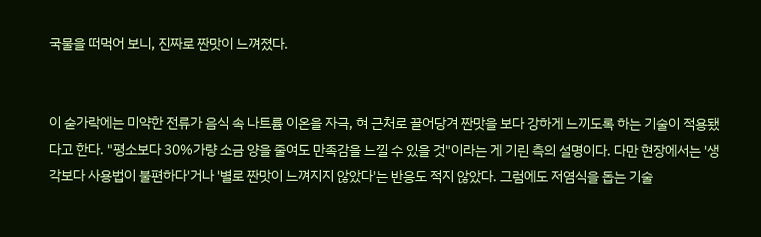국물을 떠먹어 보니, 진짜로 짠맛이 느껴졌다.


이 숟가락에는 미약한 전류가 음식 속 나트륨 이온을 자극, 혀 근처로 끌어당겨 짠맛을 보다 강하게 느끼도록 하는 기술이 적용됐다고 한다. "평소보다 30%가량 소금 양을 줄여도 만족감을 느낄 수 있을 것"이라는 게 기린 측의 설명이다. 다만 현장에서는 '생각보다 사용법이 불편하다'거나 '별로 짠맛이 느껴지지 않았다'는 반응도 적지 않았다. 그럼에도 저염식을 돕는 기술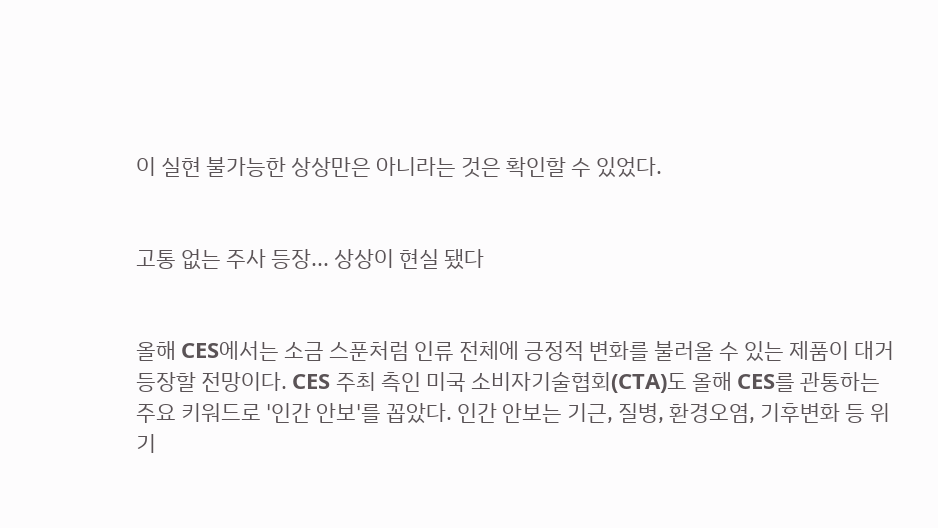이 실현 불가능한 상상만은 아니라는 것은 확인할 수 있었다.


고통 없는 주사 등장... 상상이 현실 됐다


올해 CES에서는 소금 스푼처럼 인류 전체에 긍정적 변화를 불러올 수 있는 제품이 대거 등장할 전망이다. CES 주최 측인 미국 소비자기술협회(CTA)도 올해 CES를 관통하는 주요 키워드로 '인간 안보'를 꼽았다. 인간 안보는 기근, 질병, 환경오염, 기후변화 등 위기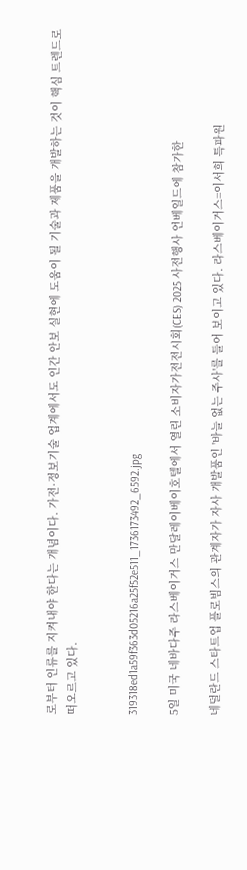로부터 인류를 지켜내야 한다는 개념이다. 가전·정보기술 업계에서도 인간 안보 실현에 도움이 될 기술과 제품을 개발하는 것이 핵심 트렌드로 떠오르고 있다.


319318ed1a59f363d05216a25f52e511_1736173492_6592.jpg

5일 미국 네바다주 라스베이거스 만달레이베이호텔에서 열린 소비자가전전시회(CES) 2025 사전행사 언베일드에 참가한

네덜란드 스타트업 플로빔스의 관계자가 자사 개발품인 '바늘 없는 주사'를 들어 보이고 있다. 라스베이거스=이서희 특파원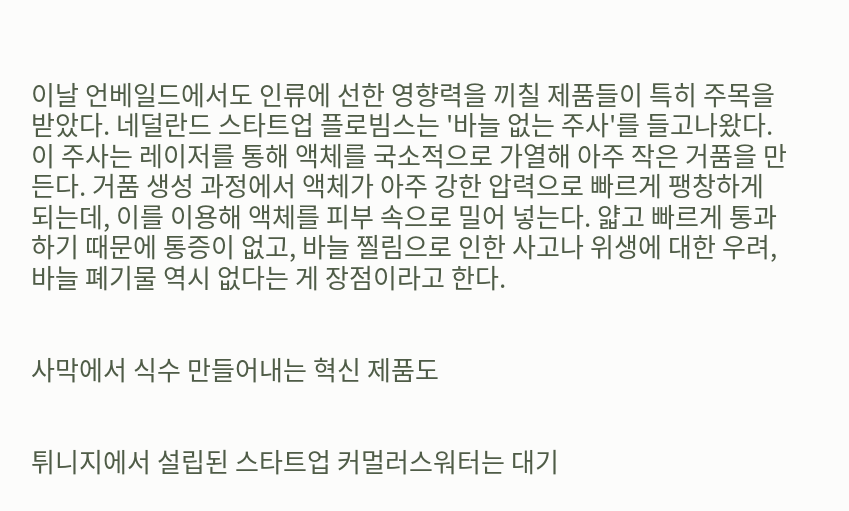이날 언베일드에서도 인류에 선한 영향력을 끼칠 제품들이 특히 주목을 받았다. 네덜란드 스타트업 플로빔스는 '바늘 없는 주사'를 들고나왔다. 이 주사는 레이저를 통해 액체를 국소적으로 가열해 아주 작은 거품을 만든다. 거품 생성 과정에서 액체가 아주 강한 압력으로 빠르게 팽창하게 되는데, 이를 이용해 액체를 피부 속으로 밀어 넣는다. 얇고 빠르게 통과하기 때문에 통증이 없고, 바늘 찔림으로 인한 사고나 위생에 대한 우려, 바늘 폐기물 역시 없다는 게 장점이라고 한다.


사막에서 식수 만들어내는 혁신 제품도


튀니지에서 설립된 스타트업 커멀러스워터는 대기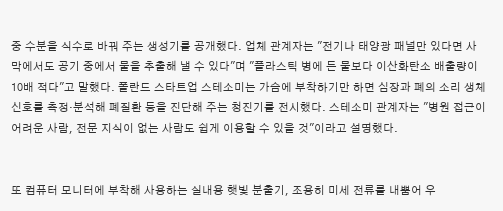중 수분을 식수로 바꿔 주는 생성기를 공개했다. 업체 관계자는 "전기나 태양광 패널만 있다면 사막에서도 공기 중에서 물을 추출해 낼 수 있다"며 "플라스틱 병에 든 물보다 이산화탄소 배출량이 10배 적다"고 말했다. 폴란드 스타트업 스테소미는 가슴에 부착하기만 하면 심장과 폐의 소리 생체 신호를 측정·분석해 폐질환 등을 진단해 주는 청진기를 전시했다. 스테소미 관계자는 "병원 접근이 어려운 사람, 전문 지식이 없는 사람도 쉽게 이용할 수 있을 것"이라고 설명했다.


또 컴퓨터 모니터에 부착해 사용하는 실내용 햇빛 분출기, 조용히 미세 전류를 내뿜어 우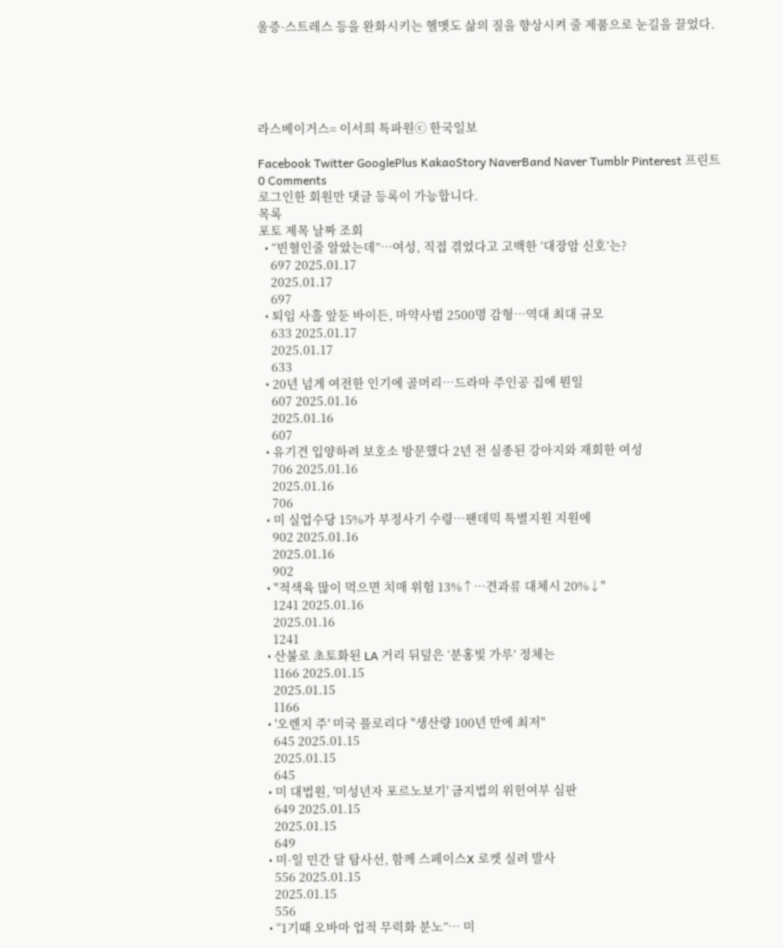울증·스트레스 등을 완화시키는 헬멧도 삶의 질을 향상시켜 줄 제품으로 눈길을 끌었다.





라스베이거스= 이서희 특파원ⓒ 한국일보

Facebook Twitter GooglePlus KakaoStory NaverBand Naver Tumblr Pinterest 프린트
0 Comments
로그인한 회원만 댓글 등록이 가능합니다.
목록
포토 제목 날짜 조회
  • “빈혈인줄 알았는데”…여성, 직접 겪었다고 고백한 ‘대장암 신호’는?
    697 2025.01.17
    2025.01.17
    697
  • 퇴임 사흘 앞둔 바이든, 마약사범 2500명 감형…역대 최대 규모
    633 2025.01.17
    2025.01.17
    633
  • 20년 넘게 여전한 인기에 골머리…드라마 주인공 집에 뭔일
    607 2025.01.16
    2025.01.16
    607
  • 유기견 입양하려 보호소 방문했다 2년 전 실종된 강아지와 재회한 여성
    706 2025.01.16
    2025.01.16
    706
  • 미 실업수당 15%가 부정사기 수령…팬데믹 특별지원 지원에
    902 2025.01.16
    2025.01.16
    902
  • "적색육 많이 먹으면 치매 위험 13%↑…견과류 대체시 20%↓"
    1241 2025.01.16
    2025.01.16
    1241
  • 산불로 초토화된 LA 거리 뒤덮은 ‘분홍빛 가루’ 정체는
    1166 2025.01.15
    2025.01.15
    1166
  • '오렌지 주' 미국 플로리다 "생산량 100년 만에 최저"
    645 2025.01.15
    2025.01.15
    645
  • 미 대법원, '미성년자 포르노보기' 금지법의 위헌여부 심판
    649 2025.01.15
    2025.01.15
    649
  • 미·일 민간 달 탐사선, 함께 스페이스X 로켓 실려 발사
    556 2025.01.15
    2025.01.15
    556
  • “1기때 오바마 업적 무력화 분노”… 미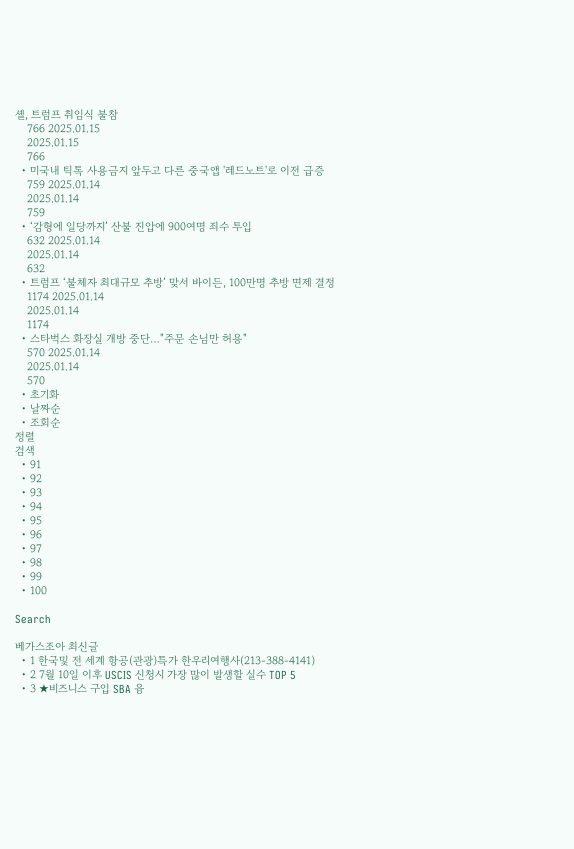셸, 트럼프 취임식 불참
    766 2025.01.15
    2025.01.15
    766
  • 미국내 틱톡 사용금지 앞두고 다른 중국앱 '레드노트'로 이전 급증
    759 2025.01.14
    2025.01.14
    759
  • ‘감형에 일당까지’ 산불 진압에 900여명 죄수 투입
    632 2025.01.14
    2025.01.14
    632
  • 트럼프 ‘불체자 최대규모 추방’ 맞서 바이든, 100만명 추방 면제 결정
    1174 2025.01.14
    2025.01.14
    1174
  • 스타벅스 화장실 개방 중단…"주문 손님만 허용"
    570 2025.01.14
    2025.01.14
    570
  • 초기화
  • 날짜순
  • 조회순
정렬
검색
  • 91
  • 92
  • 93
  • 94
  • 95
  • 96
  • 97
  • 98
  • 99
  • 100

Search

베가스조아 최신글
  • 1 한국및 전 세계 항공(관광)특가 한우리여행사(213-388-4141)
  • 2 7월 10일 이후 USCIS 신청시 가장 많이 발생할 실수 TOP 5
  • 3 ★비즈니스 구입 SBA 융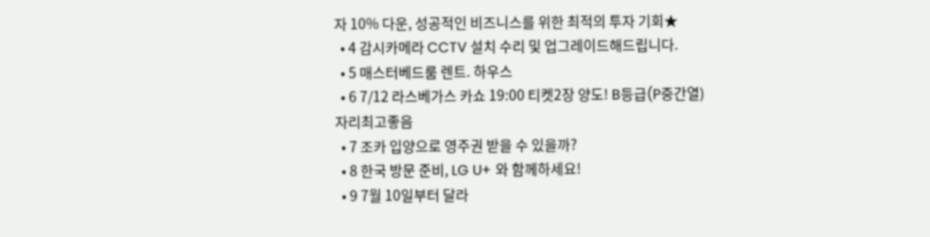자 10% 다운, 성공적인 비즈니스를 위한 최적의 투자 기회★
  • 4 감시카메라 CCTV 설치 수리 및 업그레이드해드립니다.
  • 5 매스터베드룸 렌트. 하우스
  • 6 7/12 라스베가스 카쇼 19:00 티켓2장 양도! B등급(P중간열) 자리최고좋음
  • 7 조카 입양으로 영주권 받을 수 있을까?
  • 8 한국 방문 준비, LG U+ 와 함께하세요!
  • 9 7월 10일부터 달라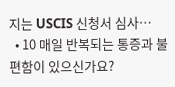지는 USCIS 신청서 심사…
  • 10 매일 반복되는 통증과 불편함이 있으신가요?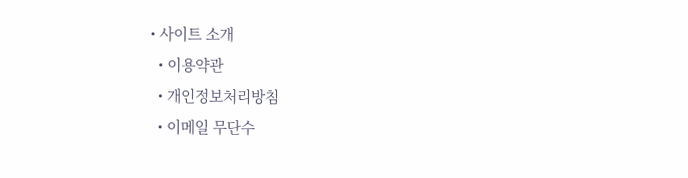• 사이트 소개
  • 이용약관
  • 개인정보처리방침
  • 이메일 무단수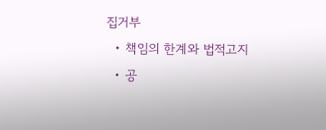집거부
  • 책임의 한계와 법적고지
  • 공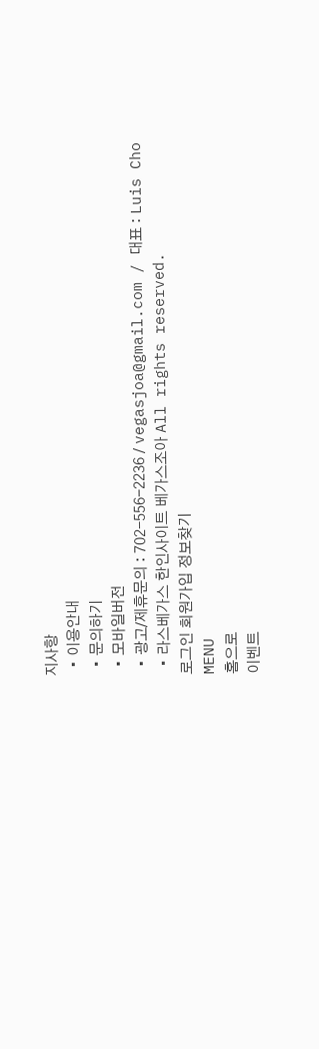지사항
  • 이용안내
  • 문의하기
  • 모바일버전
  • 광고/제휴문의 : 702-556-2236 / vegasjoa@gmail.com / 대표 : Luis Cho
  • 라스베가스 한인사이트 베가스조아 All rights reserved.
로그인 회원가입 정보찾기
MENU
홈으로
이벤트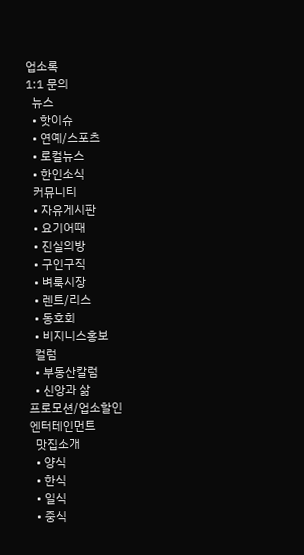업소록
1:1 문의
  뉴스
  • 핫이슈
  • 연예/스포츠
  • 로컬뉴스
  • 한인소식
  커뮤니티
  • 자유게시판
  • 요기어때
  • 진실의방
  • 구인구직
  • 벼룩시장
  • 렌트/리스
  • 동호회
  • 비지니스홍보
  컬럼
  • 부동산칼럼
  • 신앙과 삶
프로모션/업소할인
엔터테인먼트
  맛집소개
  • 양식
  • 한식
  • 일식
  • 중식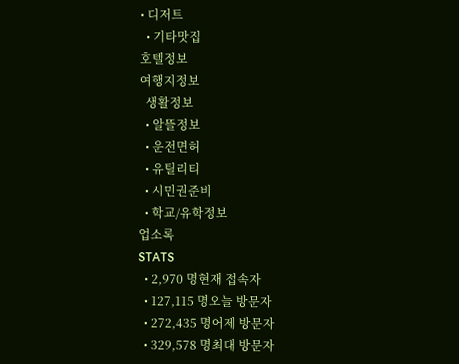• 디저트
  • 기타맛집
호텔정보
여행지정보
  생활정보
  • 알뜰정보
  • 운전면허
  • 유틸리티
  • 시민권준비
  • 학교/유학정보
업소록
STATS
  • 2,970 명현재 접속자
  • 127,115 명오늘 방문자
  • 272,435 명어제 방문자
  • 329,578 명최대 방문자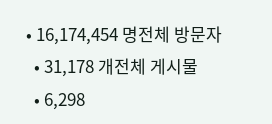• 16,174,454 명전체 방문자
  • 31,178 개전체 게시물
  • 6,298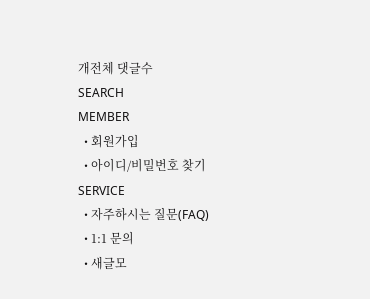개전체 댓글수
SEARCH
MEMBER
  • 회원가입
  • 아이디/비밀번호 찾기
SERVICE
  • 자주하시는 질문(FAQ)
  • 1:1 문의
  • 새글모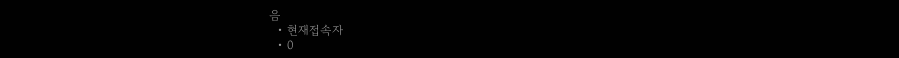음
  • 현재접속자
  • 0